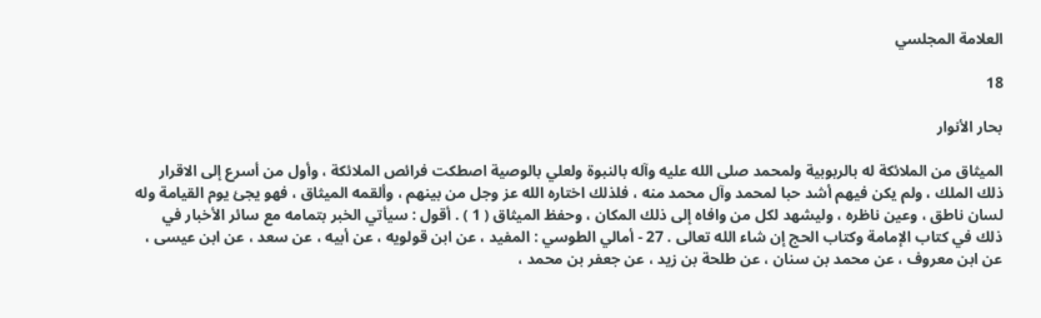العلامة المجلسي

18

بحار الأنوار

الميثاق من الملائكة له بالربوبية ولمحمد صلى الله عليه وآله بالنبوة ولعلي بالوصية اصطكت فرائص الملائكة ، وأول من أسرع إلى الاقرار ذلك الملك ، ولم يكن فيهم أشد حبا لمحمد وآل محمد منه ، فلذلك اختاره الله عز وجل من بينهم ، وألقمه الميثاق ، فهو يجئ يوم القيامة وله لسان ناطق ، وعين ناظره ، وليشهد لكل من وافاه إلى ذلك المكان ، وحفظ الميثاق ( 1 ) . أقول : سيأتي الخبر بتمامه مع سائر الأخبار في ذلك في كتاب الإمامة وكتاب الحج إن شاء الله تعالى . 27 - أمالي الطوسي : المفيد ، عن ابن قولويه ، عن أبيه ، عن سعد ، عن ابن عيسى ، عن ابن معروف ، عن محمد بن سنان ، عن طلحة بن زيد ، عن جعفر بن محمد ،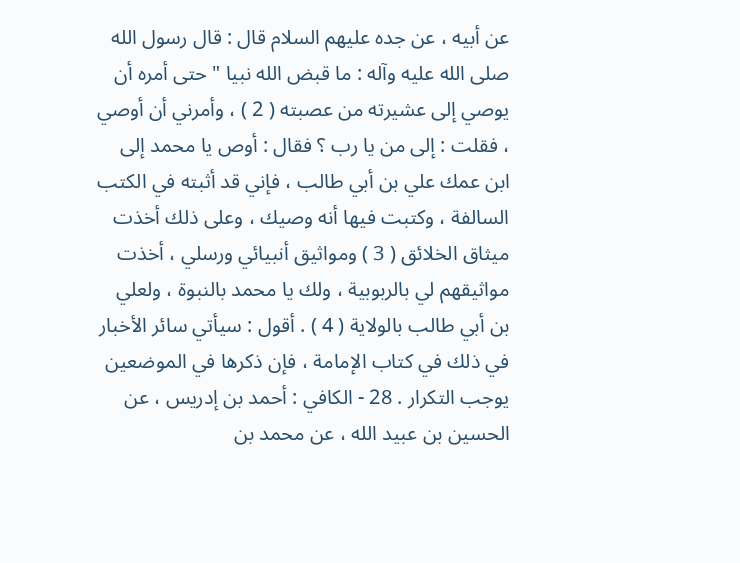عن أبيه ، عن جده عليهم السلام قال : قال رسول الله صلى الله عليه وآله : ما قبض الله نبيا " حتى أمره أن يوصي إلى عشيرته من عصبته ( 2 ) ، وأمرني أن أوصي ، فقلت : إلى من يا رب ؟ فقال : أوص يا محمد إلى ابن عمك علي بن أبي طالب ، فإني قد أثبته في الكتب السالفة ، وكتبت فيها أنه وصيك ، وعلى ذلك أخذت ميثاق الخلائق ( 3 ) ومواثيق أنبيائي ورسلي ، أخذت مواثيقهم لي بالربوبية ، ولك يا محمد بالنبوة ، ولعلي بن أبي طالب بالولاية ( 4 ) . أقول : سيأتي سائر الأخبار في ذلك في كتاب الإمامة ، فإن ذكرها في الموضعين يوجب التكرار . 28 - الكافي : أحمد بن إدريس ، عن الحسين بن عبيد الله ، عن محمد بن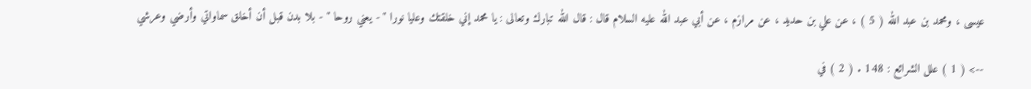عيسى ، ومحمد بن عبد الله ( 5 ) ، عن علي بن حديد ، عن مرازم ، عن أبي عبد الله عليه السلام قال : قال الله تبارك وتعالى : يا محمد إني خلقتك وعليا نورا " - يعني روحا " - بلا بدن قبل أن أخلق سماواتي وأرضي وعرشي

--> ( 1 ) علل الشرائع : 148 . ( 2 ) في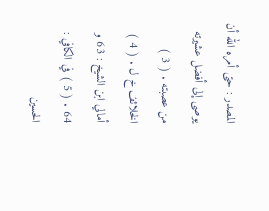المصدر : حتى أمره الله أن يوصى إلى أفضل عشيرته من عصبته . ( 3 ) الخلائف خ ل . ( 4 ) أمالي ابن الشيخ : 63 و 64 . ( 5 ) في الكافي : الحسين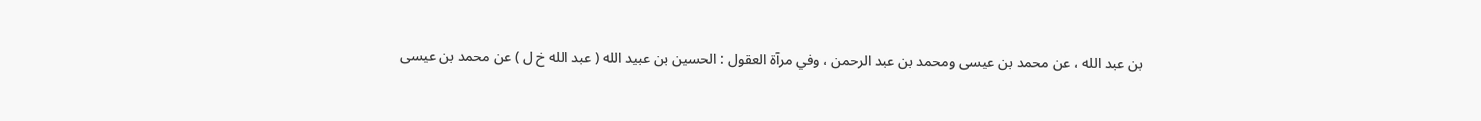بن عبد الله ، عن محمد بن عيسى ومحمد بن عبد الرحمن ، وفي مرآة العقول : الحسين بن عبيد الله ( عبد الله خ ل ) عن محمد بن عيسى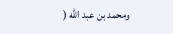ومحمد بن عبد الله (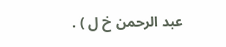عبد الرحمن خ ل ) .